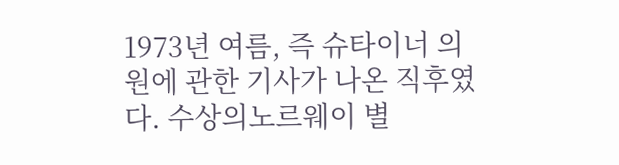1973년 여름, 즉 슈타이너 의원에 관한 기사가 나온 직후였다. 수상의노르웨이 별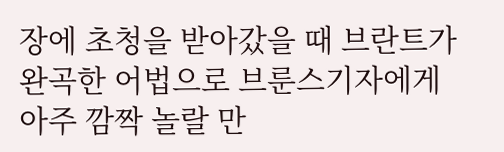장에 초청을 받아갔을 때 브란트가 완곡한 어법으로 브룬스기자에게 아주 깜짝 놀랄 만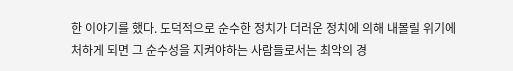한 이야기를 했다. 도덕적으로 순수한 정치가 더러운 정치에 의해 내몰릴 위기에 처하게 되면 그 순수성을 지켜야하는 사람들로서는 최악의 경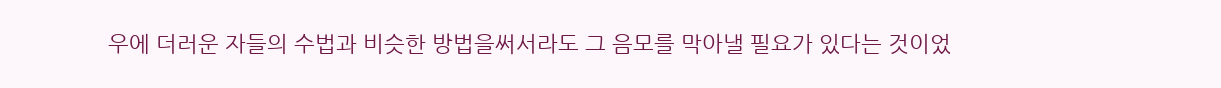우에 더러운 자들의 수법과 비슷한 방법을써서라도 그 음모를 막아낼 필요가 있다는 것이었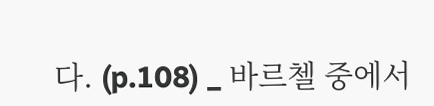다. (p.108) _ 바르첼 중에서